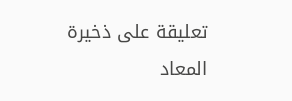تعلیقة علی ذخیرة المعاد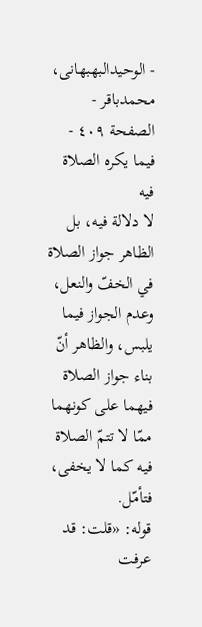- الوحیدالبهبهانی، محمدباقر - الصفحة ٤٠٩ - فيما يكره الصلاة فيه
لا دلالة فيه، بل الظاهر جواز الصلاة في الخفّ والنعل، وعدم الجواز فيما يلبس، والظاهر أنّ بناء جواز الصلاة فيهما على كونهما ممّا لا تتمّ الصلاة فيه كما لا يخفى، فتأمّل.
قوله: «قلت: قد عرفت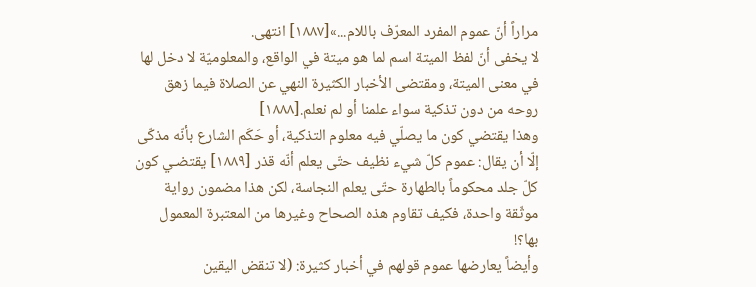مراراً أنّ عموم المفرد المعرّف باللام...»[١٨٨٧] انتهى.
لا يخفى أنّ لفظ الميتة اسم لما هو ميتة في الواقع، والمعلوميّة لا دخل لها في معنى الميتة، ومقتضى الأخبار الكثيرة النهي عن الصلاة فيما زهق روحه من دون تذكية سواء علمنا أو لم نعلم.[١٨٨٨]
وهذا يقتضي كون ما يصلّي فيه معلوم التذكية، أو حَكَم الشارع بأنّه مذكّى إلّا أن يقال: عموم كلّ شيء نظيف حتّى يعلم أنّه قذر [١٨٨٩] يقتضـي كون كلّ جلد محكوماً بالطهارة حتّى يعلم النجاسة، لكن هذا مضمون رواية موثّقة واحدة، فكيف تقاوم هذه الصحاح وغيرها من المعتبرة المعمول بها؟!
وأيضاً يعارضها عموم قولهم في أخبار كثيرة: (لا تنقض اليقين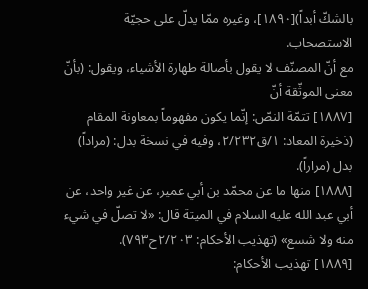بالشكّ أبداً)[١٨٩٠]، وغيره ممّا يدلّ على حجيّة الاستصحاب.
مع أنّ المصنّف لا يقول بأصالة طهارة الأشياء، ويقول: (بأنّ معنى الموثّقة أنّ
[١٨٨٧] تتمّة النصّ: إنّما يكون مفهوماً بمعاونة المقام (ذخيرة المعاد: ١/ق٢/٢٣٢، وفيه في نسخة بدل: (مراداً) بدل (مراراً).
[١٨٨٨] منها ما عن محمّد بن أبي عمير، عن غير واحد، عن أبي عبد الله علیه السلام في الميتة قال: «لا تصلّ في شيء منه ولا شسع» (تهذيب الأحكام: ٢/٢٠٣ح٧٩٣).
[١٨٨٩] تهذيب الأحكام: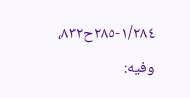١/٢٨٤-٢٨٥ح٨٣٢، وفيه: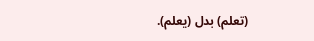(تعلم) بدل (يعلم).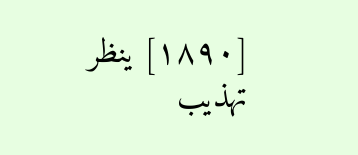[١٨٩٠] ينظر تهذيب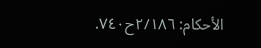الأحكام: ٢/١٨٦ح٧٤٠.